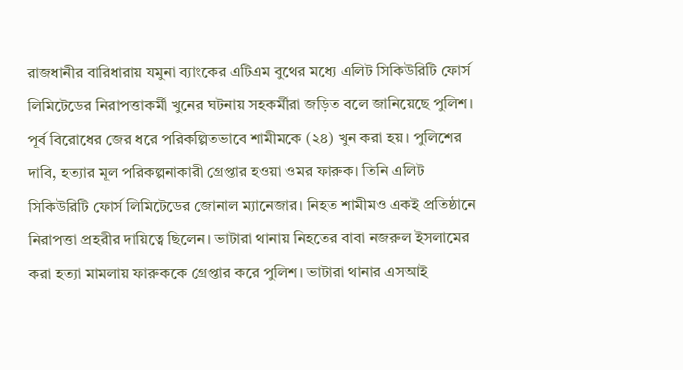রাজধানীর বারিধারায় যমুনা ব্যাংকের এটিএম বুথের মধ্যে এলিট সিকিউরিটি ফোর্স লিমিটেডের নিরাপত্তাকর্মী খুনের ঘটনায় সহকর্মীরা জড়িত বলে জানিয়েছে পুলিশ। পূর্ব বিরোধের জের ধরে পরিকল্পিতভাবে শামীমকে (২৪) খুন করা হয়। পুলিশের দাবি, হত্যার মূল পরিকল্পনাকারী গ্রেপ্তার হওয়া ওমর ফারুক। তিনি এলিট সিকিউরিটি ফোর্স লিমিটেডের জোনাল ম্যানেজার। নিহত শামীমও একই প্রতিষ্ঠানে নিরাপত্তা প্রহরীর দায়িত্বে ছিলেন। ভাটারা থানায় নিহতের বাবা নজরুল ইসলামের করা হত্যা মামলায় ফারুককে গ্রেপ্তার করে পুলিশ। ভাটারা থানার এসআই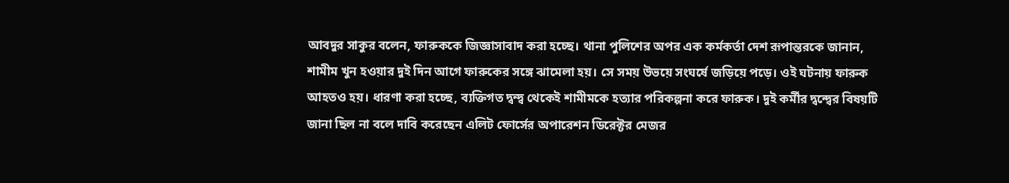আবদুর সাকুর বলেন, ফারুককে জিজ্ঞাসাবাদ করা হচ্ছে। থানা পুলিশের অপর এক কর্মকর্তা দেশ রূপান্তরকে জানান, শামীম খুন হওয়ার দুই দিন আগে ফারুকের সঙ্গে ঝামেলা হয়। সে সময় উভয়ে সংঘর্ষে জড়িয়ে পড়ে। ওই ঘটনায় ফারুক আহতও হয়। ধারণা করা হচ্ছে, ব্যক্তিগত দ্বন্দ্ব থেকেই শামীমকে হত্যার পরিকল্পনা করে ফারুক। দুই কর্মীর দ্বন্দ্বের বিষয়টি জানা ছিল না বলে দাবি করেছেন এলিট ফোর্সের অপারেশন ডিরেক্টর মেজর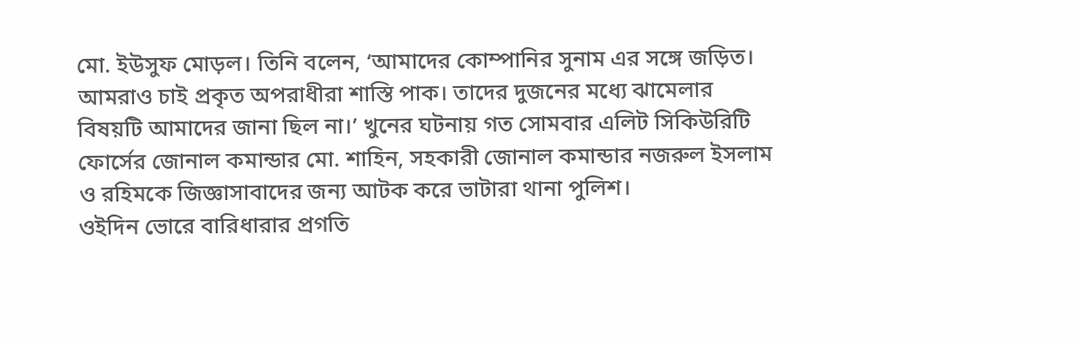মো. ইউসুফ মোড়ল। তিনি বলেন, ‘আমাদের কোম্পানির সুনাম এর সঙ্গে জড়িত। আমরাও চাই প্রকৃত অপরাধীরা শাস্তি পাক। তাদের দুজনের মধ্যে ঝামেলার বিষয়টি আমাদের জানা ছিল না।’ খুনের ঘটনায় গত সোমবার এলিট সিকিউরিটি ফোর্সের জোনাল কমান্ডার মো. শাহিন, সহকারী জোনাল কমান্ডার নজরুল ইসলাম ও রহিমকে জিজ্ঞাসাবাদের জন্য আটক করে ভাটারা থানা পুলিশ।
ওইদিন ভোরে বারিধারার প্রগতি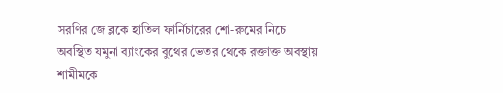সরণির জে ব্লকে হাতিল ফার্নিচারের শো-রুমের নিচে অবস্থিত যমুনা ব্যাংকের বুথের ভেতর থেকে রক্তাক্ত অবস্থায় শামীমকে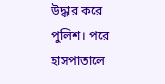উদ্ধার করে পুলিশ। পরে হাসপাতালে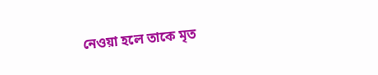নেওয়া হলে তাকে মৃত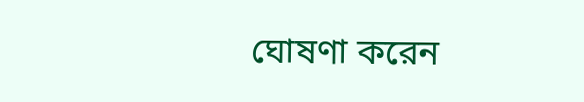ঘোষণা করেন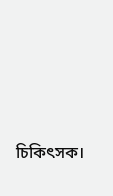চিকিৎসক।